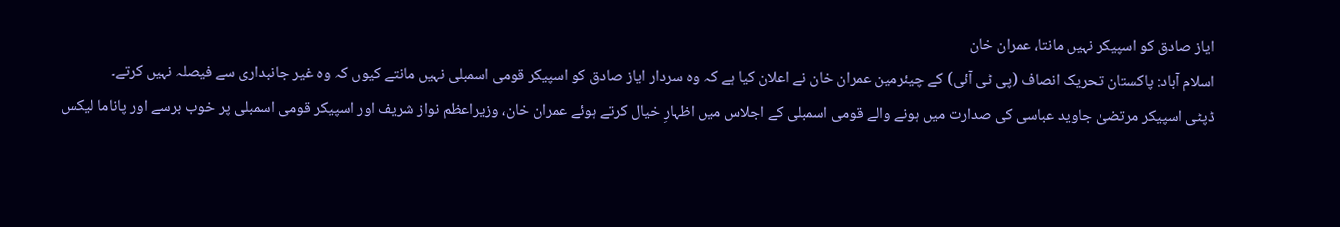ایاز صادق کو اسپیکر نہیں مانتا، عمران خان
اسلام آباد: پاکستان تحریک انصاف (پی ٹی آئی) کے چیئرمین عمران خان نے اعلان کیا ہے کہ وہ سردار ایاز صادق کو اسپیکر قومی اسمبلی نہیں مانتے کیوں کہ وہ غیر جانبداری سے فیصلہ نہیں کرتے۔
ڈپٹی اسپیکر مرتضیٰ جاوید عباسی کی صدارت میں ہونے والے قومی اسمبلی کے اجلاس میں اظہارِ خیال کرتے ہوئے عمران خان، وزیراعظم نواز شریف اور اسپیکر قومی اسمبلی پر خوب برسے اور پاناما لیکس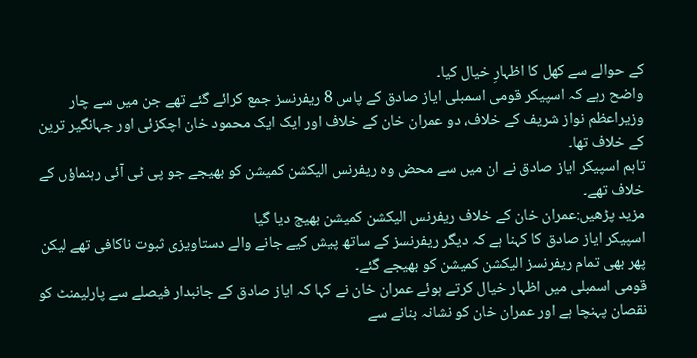کے حوالے سے کھل کا اظہارِ خیال کیا۔
واضح رہے کہ اسپیکر قومی اسمبلی ایاز صادق کے پاس 8 ریفرنسز جمع کرائے گئے تھے جن میں سے چار وزیراعظم نواز شریف کے خلاف، دو عمران خان کے خلاف اور ایک ایک محمود خان اچکزئی اور جہانگیر ترین کے خلاف تھا۔
تاہم اسپیکر ایاز صادق نے ان میں سے محض وہ ریفرنس الیکشن کمیشن کو بھیجے جو پی ٹی آئی رہنماؤں کے خلاف تھے۔
مزید پڑھیں:عمران خان کے خلاف ریفرنس الیکشن کمیشن بھیج دیا گیا
اسپیکر ایاز صادق کا کہنا ہے کہ دیگر ریفرنسز کے ساتھ پیش کیے جانے والے دستاویزی ثبوت ناکافی تھے لیکن پھر بھی تمام ریفرنسز الیکشن کمیشن کو بھیجے گئے۔
قومی اسمبلی میں اظہار خیال کرتے ہوئے عمران خان نے کہا کہ ایاز صادق کے جانبدار فیصلے سے پارلیمنٹ کو نقصان پہنچا ہے اور عمران خان کو نشانہ بنانے سے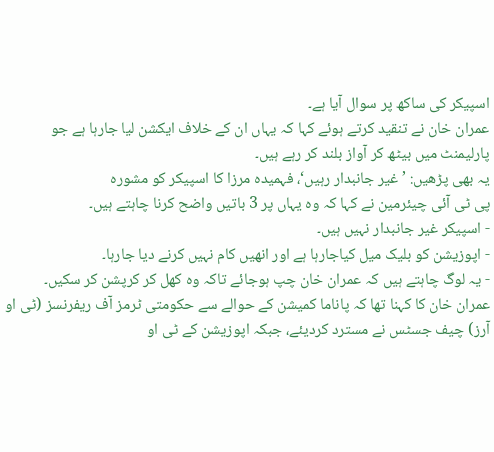اسپیکر کی ساکھ پر سوال آیا ہے۔
عمران خان نے تنقید کرتے ہوئے کہا کہ یہاں ان کے خلاف ایکشن لیا جارہا ہے جو پارلیمنٹ میں بیٹھ کر آواز بلند کر رہے ہیں۔
یہ بھی پڑھیں: ’غیر جانبدار رہیں‘، فہمیدہ مرزا کا اسپیکر کو مشورہ
پی ٹی آئی چیئرمین نے کہا کہ وہ یہاں پر 3 باتیں واضح کرنا چاہتے ہیں۔
- اسپیکر غیر جانبدار نہیں ہیں۔
- اپوزیشن کو بلیک میل کیاجارہا ہے اور انھیں کام نہیں کرنے دیا جارہا۔
- یہ لوگ چاہتے ہیں کہ عمران خان چپ ہوجائے تاکہ وہ کھل کر کرپشن کر سکیں۔
عمران خان کا کہنا تھا کہ پاناما کمیشن کے حوالے سے حکومتی ٹرمز آف ریفرنسز (ٹی او آرز) چیف جسٹس نے مسترد کردیئے، جبکہ اپوزیشن کے ٹی او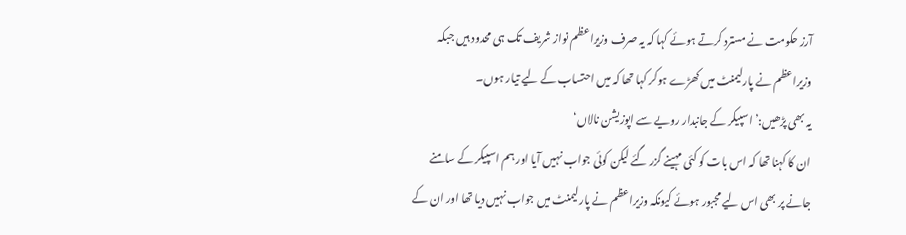آرز حکومت نے مسترد کرتے ہوئے کہا کہ یہ صرف وزیراعظم نواز شریف تک ہی محدود ہیں جبکہ وزیراعظم نے پارلیمنٹ میں کھڑے ہوکر کہا تھا کہ میں احتساب کے لیے تیار ہوں۔
یہ بھی پڑھیں:’اسپیکر کے جانبدار رویے سے اپوزیشن نالاں‘
ان کا کہنا تھا کہ اس بات کو کئی مہینے گزر گئے لیکن کوئی جواب نہیں آیا اور ہم اسپیکر کے سامنے جانے پر بھی اس لیے مجبور ہوئے کیونکہ وزیراعظم نے پارلیمنٹ میں جواب نہیں دیا تھا اور ان کے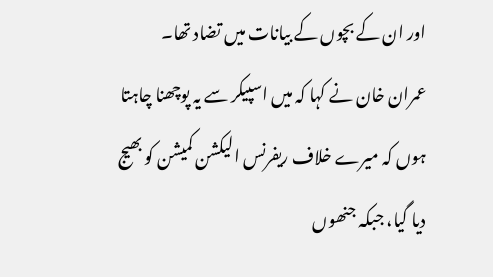اور ان کے بچوں کے بیانات میں تضاد تھا۔
عمران خان نے کہا کہ میں اسپیکر سے یہ پوچھنا چاہتا ہوں کہ میرے خلاف ریفرنس الیکشن کمیشن کو بھیج دیا گیا، جبکہ جنھوں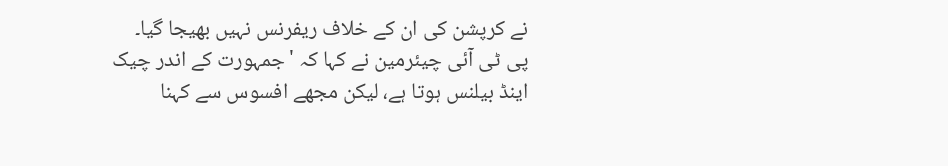نے کرپشن کی ان کے خلاف ریفرنس نہیں بھیجا گیا۔
پی ٹی آئی چیئرمین نے کہا کہ 'جمہورت کے اندر چیک اینڈ بیلنس ہوتا ہے، لیکن مجھے افسوس سے کہنا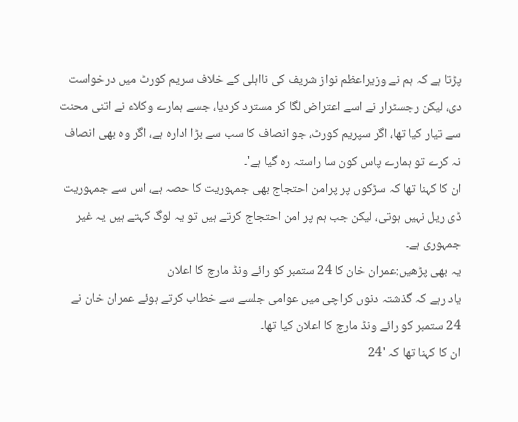پڑتا ہے کہ ہم نے وزیراعظم نواز شریف کی نااہلی کے خلاف سریم کورٹ میں درخواست دی، لیکن رجسٹرار نے اسے اعتراض لگا کر مسترد کردیا، جسے ہمارے وکلاء نے اتنی محنت سے تیار کیا تھا، اگر سپریم کورٹ، جو انصاف کا سب سے بڑا ادارہ ہے، اگر وہ بھی انصاف نہ کرے تو ہمارے پاس کون سا راستہ رہ گیا ہے'۔
ان کا کہنا تھا کہ سڑکوں پر پرامن احتجاج بھی جمہوریت کا حصہ ہے، اس سے جمہوریت ڈی ریل نہیں ہوتی، لیکن جب ہم پر امن احتجاج کرتے ہیں تو یہ لوگ کہتے ہیں یہ غیر جمہوری ہے۔
یہ بھی پڑھیں:عمران خان کا 24 ستمبر کو رائے ونڈ مارچ کا اعلان
یاد رہے کہ گذشتہ دنوں کراچی میں عوامی جلسے سے خطاب کرتے ہوئے عمران خان نے 24 ستمبر کو رائے ونڈ مارچ کا اعلان کیا تھا۔
ان کا کہنا تھا کہ '24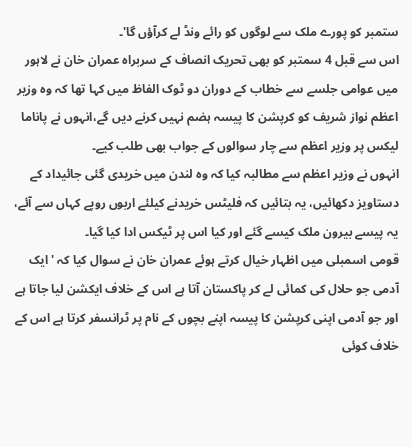ستمبر کو پورے ملک سے لوگوں کو رائے ونڈ لے کرآؤں گا'۔
اس سے قبل 4 سمتبر کو بھی تحریک انصاف کے سربراہ عمران خان نے لاہور میں عوامی جلسے سے خطاب کے دوران دو ٹوک الفاظ میں کہا تھا کہ وہ وزیر اعظم نواز شریف کو کرپشن کا پیسہ ہضم نہیں کرنے دیں گے،انہوں نے پاناما لیکس پر وزیر اعظم سے چار سوالوں کے جواب بھی طلب کیے۔
انہوں نے وزیر اعظم سے مطالبہ کیا کہ وہ لندن میں خریدی گئی جائیداد کے دستاویز دکھائیں، یہ بتائیں کہ فلیٹس خریدنے کیلئے اربوں روپے کہاں سے آئے، یہ پیسے بیرون ملک کیسے گئے اور کیا اس پر ٹیکس ادا کیا گیا۔
قومی اسمبلی میں اظہار خیال کرتے ہوئے عمران خان نے سوال کیا کہ 'ایک آدمی جو حلال کی کمائی لے کر پاکستان آتا ہے اس کے خلاف ایکشن لیا جاتا ہے اور جو آدمی اپنی کرپشن کا پیسہ اپنے بچوں کے نام پر ٹرانسفر کرتا ہے اس کے خلاف کوئی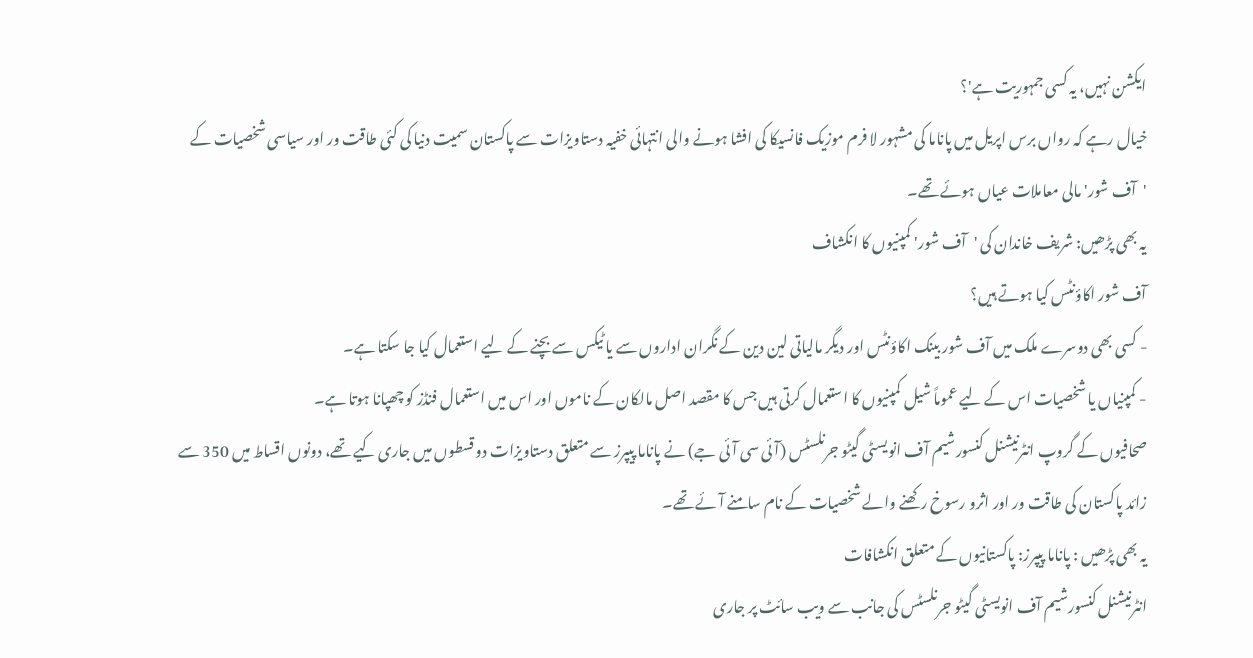ایکشن نہیں، یہ کسی جمہوریت ہے'؟
خیال رہے کہ رواں برس اپریل میں پاناما کی مشہور لا فرم موزیک فانسیکا کی افشا ہونے والی انتہائی خفیہ دستاویزات سے پاکستان سمیت دنیا کی کئی طاقت ور اور سیاسی شخصیات کے 'آف شور' مالی معاملات عیاں ہوئے تھے۔
یہ بھی پڑھیں: شریف خاندان کی 'آف شور' کمپنیوں کا انکشاف
آف شور اکاؤنٹس کیا ہوتے ہیں؟
- کسی بھی دوسرے ملک میں آف شور بینک اکاؤنٹس اور دیگر مالیاتی لین دین کے نگران اداروں سے یا ٹیکس سے بچنے کے لیے استعمال کیا جا سکتا ہے۔
- کمپنیاں یا شخصیات اس کے لیے عموماً شیل کمپنیوں کا استعمال کرتی ہیں جس کا مقصد اصل مالکان کے ناموں اور اس میں استعمال فنڈز کو چھپانا ہوتا ہے۔
صحافیوں کے گروپ انٹرنیشنل کنسورشیم آف انویسٹی گیٹو جرنلسٹس (آئی سی آئی جے) نے پاناما پیپرز سے متعلق دستاویزات دو قسطوں میں جاری کیے تھے، دونوں اقساط میں 350 سے زائد پاکستان کی طاقت ور اور اثرو رسوخ رکھنے والے شخصیات کے نام سامنے آئے تھے۔
یہ بھی پڑھیں : پاناما پیپرز: پاکستانیوں کے متعلق انکشافات
انٹرنیشنل کنسورشیم آف انویسٹی گیٹو جرنلسٹس کی جانب سے ویب سائٹ پر جاری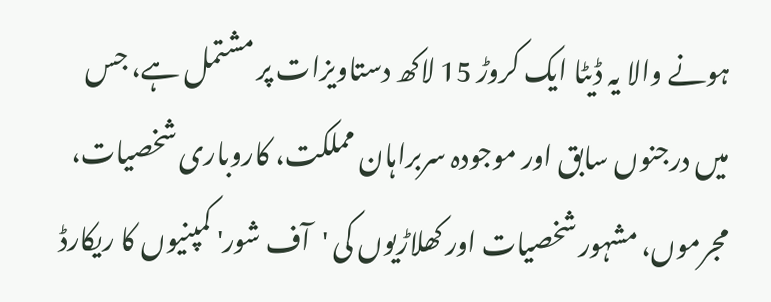ہونے والا یہ ڈیٹا ایک کروڑ 15 لاکھ دستاویزات پر مشتمل ہے، جس میں درجنوں سابق اور موجودہ سربراہان مملکت، کاروباری شخصیات، مجرموں، مشہور شخصیات اور کھلاڑیوں کی 'آف شور' کمپنیوں کا ریکارڈ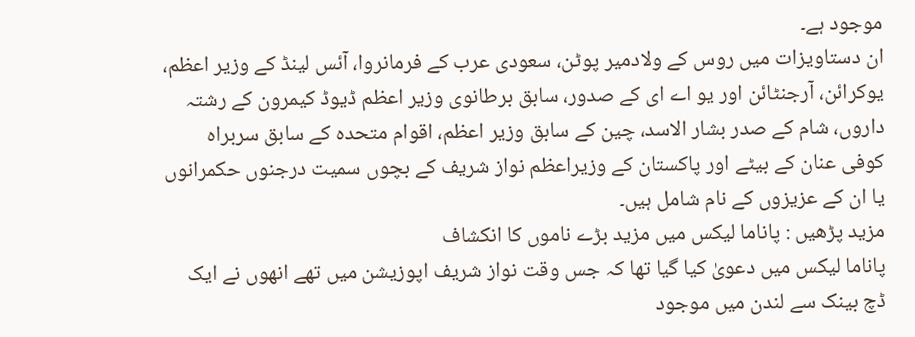موجود ہے۔
ان دستاویزات میں روس کے ولادمیر پوٹن، سعودی عرب کے فرمانروا، آئس لینڈ کے وزیر اعظم، یوکرائن، آرجنٹائن اور یو اے ای کے صدور، سابق برطانوی وزیر اعظم ڈیوڈ کیمرون کے رشتہ داروں، شام کے صدر بشار الاسد، چین کے سابق وزیر اعظم، اقوام متحدہ کے سابق سربراہ کوفی عنان کے بیٹے اور پاکستان کے وزیراعظم نواز شریف کے بچوں سمیت درجنوں حکمرانوں یا ان کے عزیزوں کے نام شامل ہیں۔
مزید پڑھیں : پاناما لیکس میں مزید بڑے ناموں کا انکشاف
پاناما لیکس میں دعویٰ کیا گیا تھا کہ جس وقت نواز شریف اپوزیشن میں تھے انھوں نے ایک ڈچ بینک سے لندن میں موجود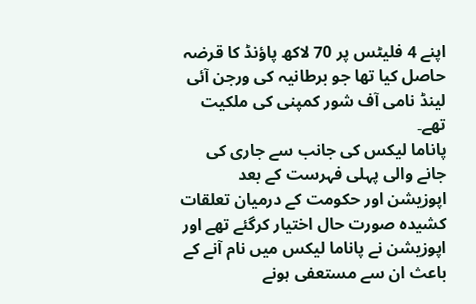اپنے 4 فلیٹس پر 70 لاکھ پاؤنڈ کا قرضہ حاصل کیا تھا جو برطانیہ کی ورجن آئی لینڈ نامی آف شور کمپنی کی ملکیت تھے۔
پاناما لیکس کی جانب سے جاری کی جانے والی پہلی فہرست کے بعد اپوزیشن اور حکومت کے درمیان تعلقات کشیدہ صورت حال اختیار کرگئے تھے اور اپوزیشن نے پاناما لیکس میں نام آنے کے باعث ان سے مستعفی ہونے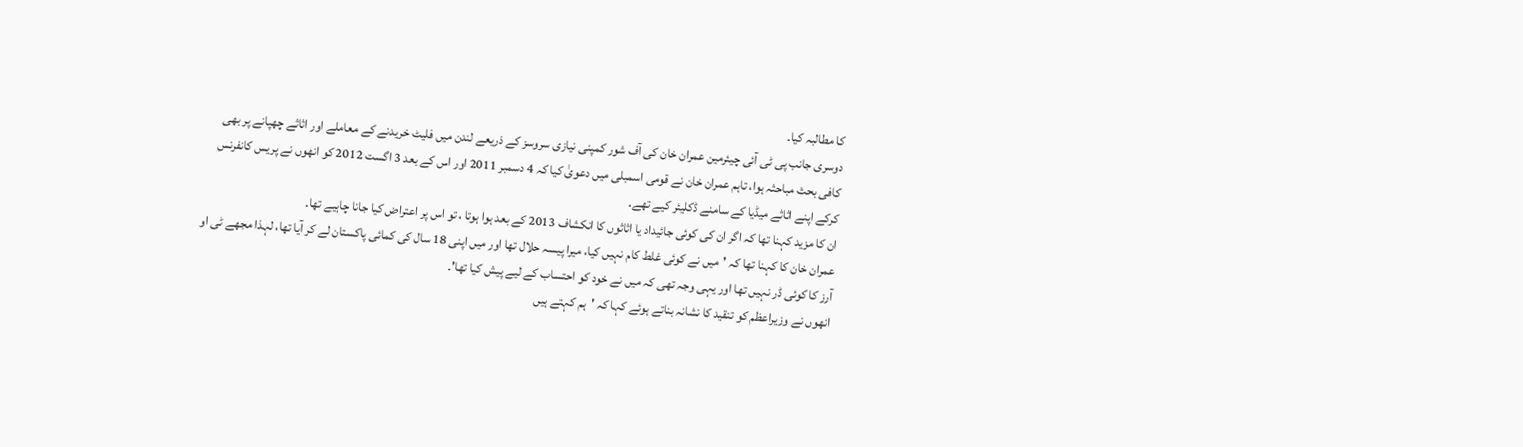کا مطالبہ کیا۔
دوسری جانب پی ٹی آئی چیئرمین عمران خان کی آف شور کمپنی نیازی سروسز کے ذریعے لندن میں فلیٹ خریدنے کے معاملے اور اثاثے چھپانے پر بھی کافی بحث مباحثہ ہوا، تاہم عمران خان نے قومی اسمبلی میں دعویٰ کیا کہ 4 دسمبر 2011 اور اس کے بعد 3 اگست 2012 کو انھوں نے پریس کانفرنس کرکے اپنے اثاثے میڈیا کے سامنے ڈکلیئر کیے تھے۔
ان کا مزید کہنا تھا کہ اگر ان کی کوئی جائیداد یا اثاثوں کا انکشاف 2013 کے بعد ہوا ہوتا ، تو اس پر اعتراض کیا جانا چاہیے تھا۔
عمران خان کا کہنا تھا کہ 'میں نے کوئی غلط کام نہیں کیا، میرا پیسہ حلال تھا اور میں اپنی 18 سال کی کمائی پاکستان لے کر آیا تھا، لہذا مجھے ٹی او آرز کا کوئی ڈر نہیں تھا اور یہی وجہ تھی کہ میں نے خود کو احتساب کے لیے پیش کیا تھا'۔
انھوں نے وزیراعظم کو تنقید کا نشانہ بناتے ہوئے کہا کہ 'ہم کہتے ہیں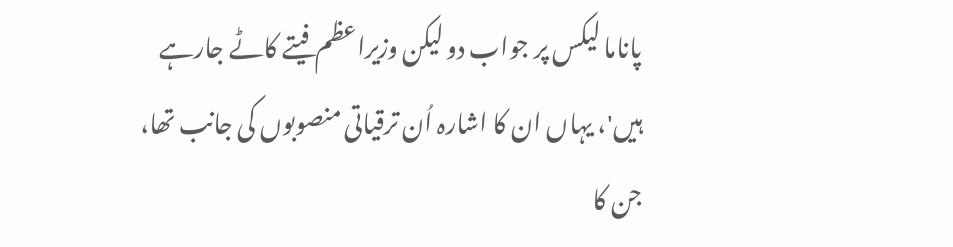پاناما لیکس پر جواب دو لیکن وزیراعظم فیتے کاٹے جارہے ہیں'، یہاں ان کا اشارہ اُن ترقیاتی منصوبوں کی جانب تھا، جن کا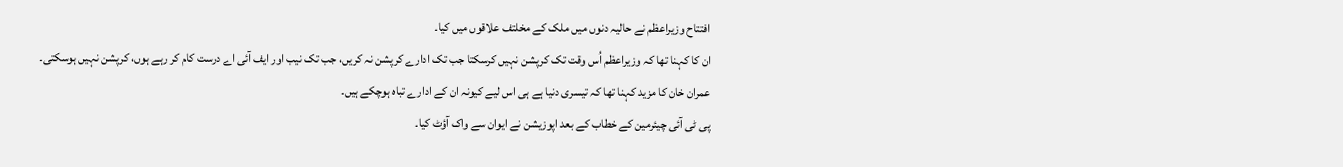افتتاح وزیراعظم نے حالیہ دنوں میں ملک کے مخلتف علاقوں میں کیا۔
ان کا کہنا تھا کہ وزیراعظم اُس وقت تک کرپشن نہیں کرسکتا جب تک ادارے کرپشن نہ کریں، جب تک نیب اور ایف آئی اے درست کام کر رہے ہوں، کرپشن نہیں ہوسکتی۔
عمران خان کا مزید کہنا تھا کہ تیسری دنیا ہے ہی اس لیے کیونہ ان کے ادارے تباہ ہوچکے ہیں۔
پی ٹی آئی چیئرمین کے خطاب کے بعد اپوزیشن نے ایوان سے واک آؤٹ کیا۔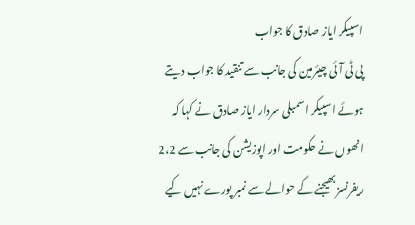اسپیکر ایاز صادق کا جواب
پی ٹی آئی چیئرمین کی جانب سے تنقید کا جواب دیتے ہوئے اسپیکر اسمبلی سردار ایاز صادق نے کہا کہ انھوں نے حکومت اور اپوزیشن کی جانب سے 2،2 ریفرنسز بھیجنے کے حوالے سے نمبر پورے نہیں کیے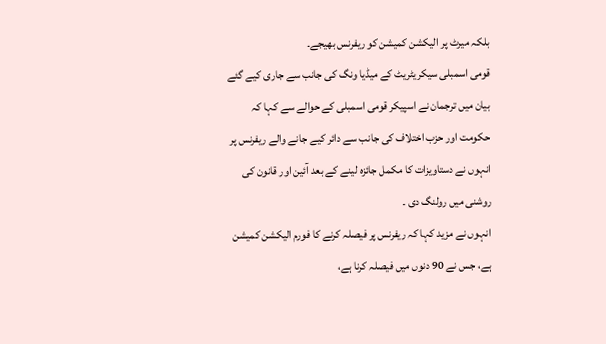بلکہ میرٹ پر الیکشن کمیشن کو ریفرنس بھیجے۔
قومی اسمبلی سیکریٹریٹ کے میڈیا ونگ کی جانب سے جاری کیے گئے بیان میں ترجمان نے اسپیکر قومی اسمبلی کے حوالے سے کہا کہ حکومت اور حزب اختلاف کی جانب سے دائر کیے جانے والے ریفرنس پر انہوں نے دستاویزات کا مکمل جائزہ لینے کے بعد آئین اور قانون کی روشنی میں رولنگ دی ۔
انہوں نے مزید کہا کہ ریفرنس پر فیصلہ کرنے کا فورم الیکشن کمیشن ہے، جس نے 90 دنوں میں فیصلہ کرنا ہے،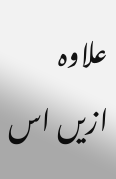علاوہ ازیں اس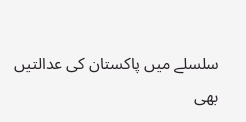سلسلے میں پاکستان کی عدالتیں بھی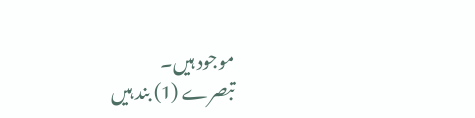موجود ہیں۔
تبصرے (1) بند ہیں